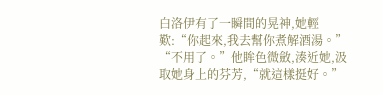白洛伊有了一瞬間的晃神,她輕歎:“你起來,我去幫你煮解酒湯。”
“不用了。”他眸色微斂,湊近她,汲取她身上的芬芳,“就這樣挺好。”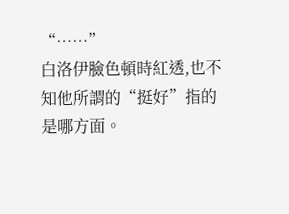“……”
白洛伊臉色頓時紅透,也不知他所謂的“挺好”指的是哪方面。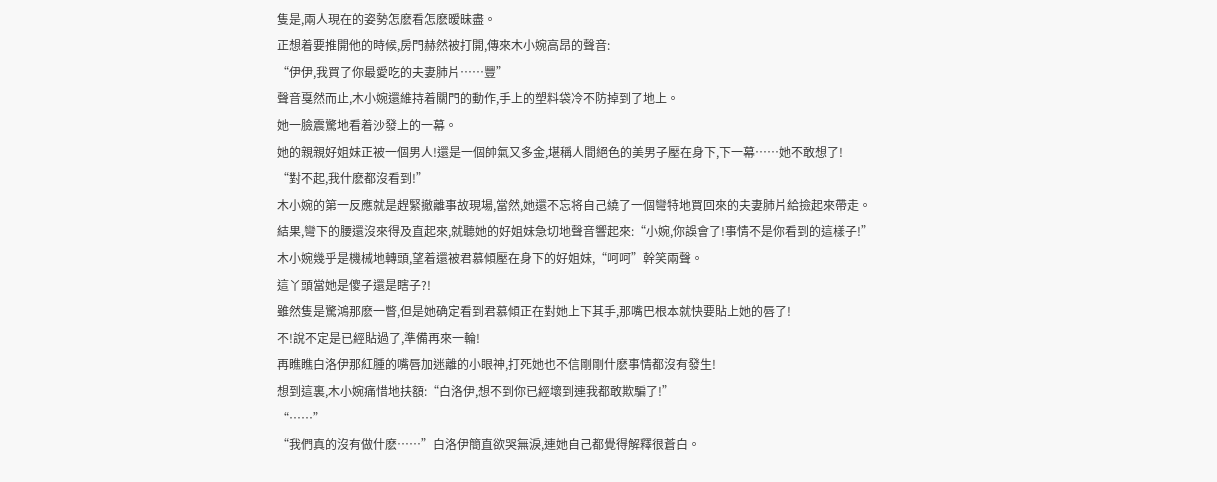隻是,兩人現在的姿勢怎麽看怎麽暧昧盡。
正想着要推開他的時候,房門赫然被打開,傳來木小婉高昂的聲音:
“伊伊,我買了你最愛吃的夫妻肺片……豐”
聲音戛然而止,木小婉還維持着關門的動作,手上的塑料袋冷不防掉到了地上。
她一臉震驚地看着沙發上的一幕。
她的親親好姐妹正被一個男人!還是一個帥氣又多金,堪稱人間絕色的美男子壓在身下,下一幕……她不敢想了!
“對不起,我什麽都沒看到!”
木小婉的第一反應就是趕緊撤離事故現場,當然,她還不忘将自己繞了一個彎特地買回來的夫妻肺片給撿起來帶走。
結果,彎下的腰還沒來得及直起來,就聽她的好姐妹急切地聲音響起來:“小婉,你誤會了!事情不是你看到的這樣子!”
木小婉幾乎是機械地轉頭,望着還被君慕傾壓在身下的好姐妹,“呵呵”幹笑兩聲。
這丫頭當她是傻子還是瞎子?!
雖然隻是驚鴻那麽一瞥,但是她确定看到君慕傾正在對她上下其手,那嘴巴根本就快要貼上她的唇了!
不!說不定是已經貼過了,準備再來一輪!
再瞧瞧白洛伊那紅腫的嘴唇加迷離的小眼神,打死她也不信剛剛什麽事情都沒有發生!
想到這裏,木小婉痛惜地扶額:“白洛伊,想不到你已經壞到連我都敢欺騙了!”
“……”
“我們真的沒有做什麽……”白洛伊簡直欲哭無淚,連她自己都覺得解釋很蒼白。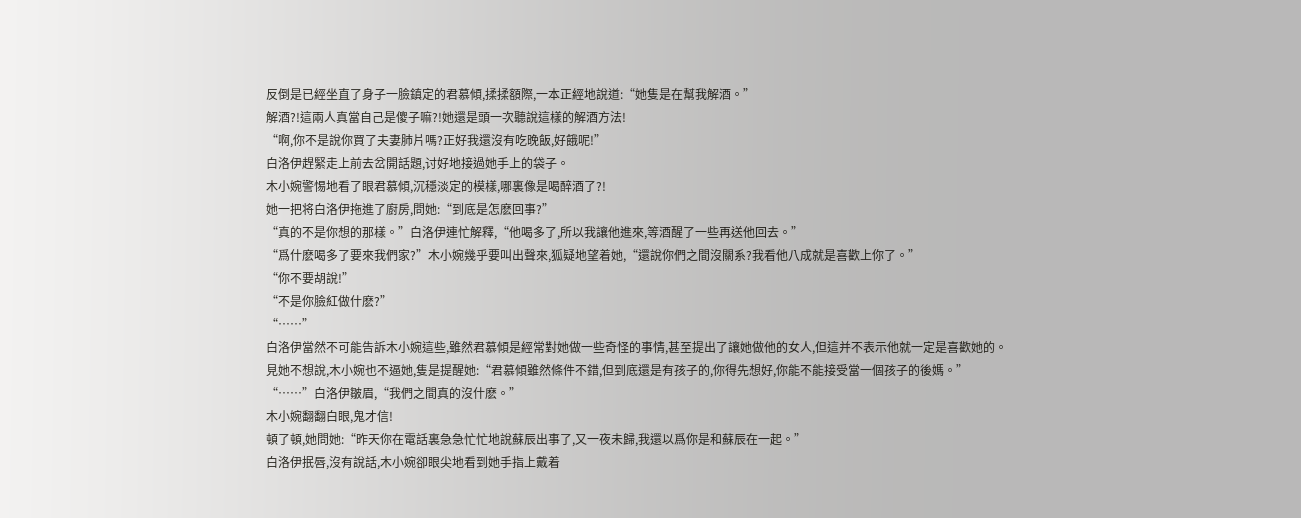反倒是已經坐直了身子一臉鎮定的君慕傾,揉揉額際,一本正經地說道:“她隻是在幫我解酒。”
解酒?!這兩人真當自己是傻子嘛?!她還是頭一次聽說這樣的解酒方法!
“啊,你不是說你買了夫妻肺片嗎?正好我還沒有吃晚飯,好餓呢!”
白洛伊趕緊走上前去岔開話題,讨好地接過她手上的袋子。
木小婉警惕地看了眼君慕傾,沉穩淡定的模樣,哪裏像是喝醉酒了?!
她一把将白洛伊拖進了廚房,問她:“到底是怎麽回事?”
“真的不是你想的那樣。”白洛伊連忙解釋,“他喝多了,所以我讓他進來,等酒醒了一些再送他回去。”
“爲什麽喝多了要來我們家?”木小婉幾乎要叫出聲來,狐疑地望着她,“還說你們之間沒關系?我看他八成就是喜歡上你了。”
“你不要胡說!”
“不是你臉紅做什麽?”
“……”
白洛伊當然不可能告訴木小婉這些,雖然君慕傾是經常對她做一些奇怪的事情,甚至提出了讓她做他的女人,但這并不表示他就一定是喜歡她的。
見她不想說,木小婉也不逼她,隻是提醒她:“君慕傾雖然條件不錯,但到底還是有孩子的,你得先想好,你能不能接受當一個孩子的後媽。”
“……”白洛伊皺眉,“我們之間真的沒什麽。”
木小婉翻翻白眼,鬼才信!
頓了頓,她問她:“昨天你在電話裏急急忙忙地說蘇辰出事了,又一夜未歸,我還以爲你是和蘇辰在一起。”
白洛伊抿唇,沒有說話,木小婉卻眼尖地看到她手指上戴着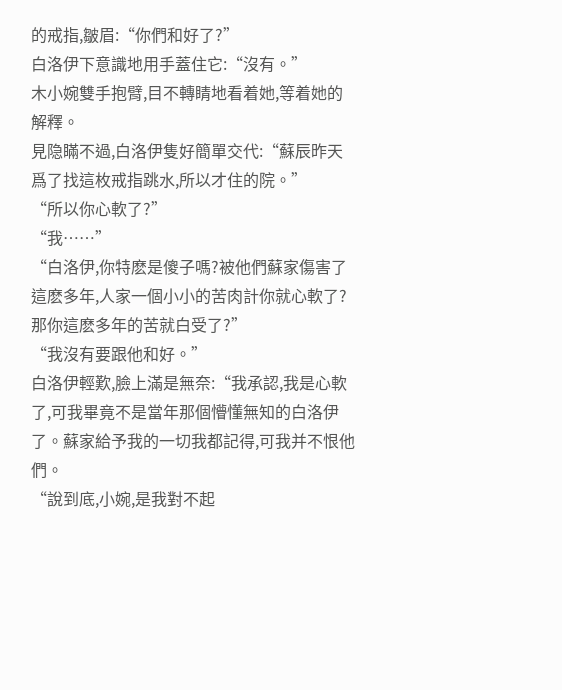的戒指,皺眉:“你們和好了?”
白洛伊下意識地用手蓋住它:“沒有。”
木小婉雙手抱臂,目不轉睛地看着她,等着她的解釋。
見隐瞞不過,白洛伊隻好簡單交代:“蘇辰昨天爲了找這枚戒指跳水,所以才住的院。”
“所以你心軟了?”
“我……”
“白洛伊,你特麽是傻子嗎?被他們蘇家傷害了這麽多年,人家一個小小的苦肉計你就心軟了?那你這麽多年的苦就白受了?”
“我沒有要跟他和好。”
白洛伊輕歎,臉上滿是無奈:“我承認,我是心軟了,可我畢竟不是當年那個懵懂無知的白洛伊了。蘇家給予我的一切我都記得,可我并不恨他們。
“說到底,小婉,是我對不起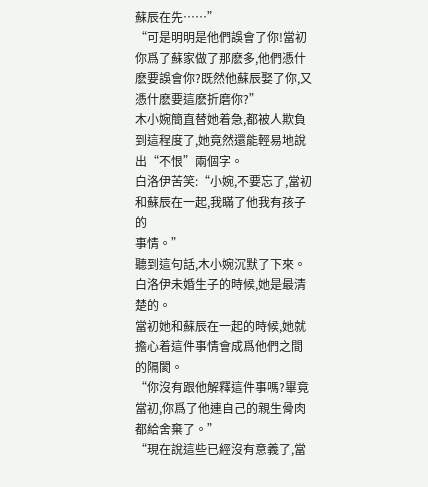蘇辰在先……”
“可是明明是他們誤會了你!當初你爲了蘇家做了那麽多,他們憑什麽要誤會你?既然他蘇辰娶了你,又憑什麽要這麽折磨你?”
木小婉簡直替她着急,都被人欺負到這程度了,她竟然還能輕易地說出“不恨”兩個字。
白洛伊苦笑:“小婉,不要忘了,當初和蘇辰在一起,我瞞了他我有孩子的
事情。”
聽到這句話,木小婉沉默了下來。
白洛伊未婚生子的時候,她是最清楚的。
當初她和蘇辰在一起的時候,她就擔心着這件事情會成爲他們之間的隔閡。
“你沒有跟他解釋這件事嗎?畢竟當初,你爲了他連自己的親生骨肉都給舍棄了。”
“現在說這些已經沒有意義了,當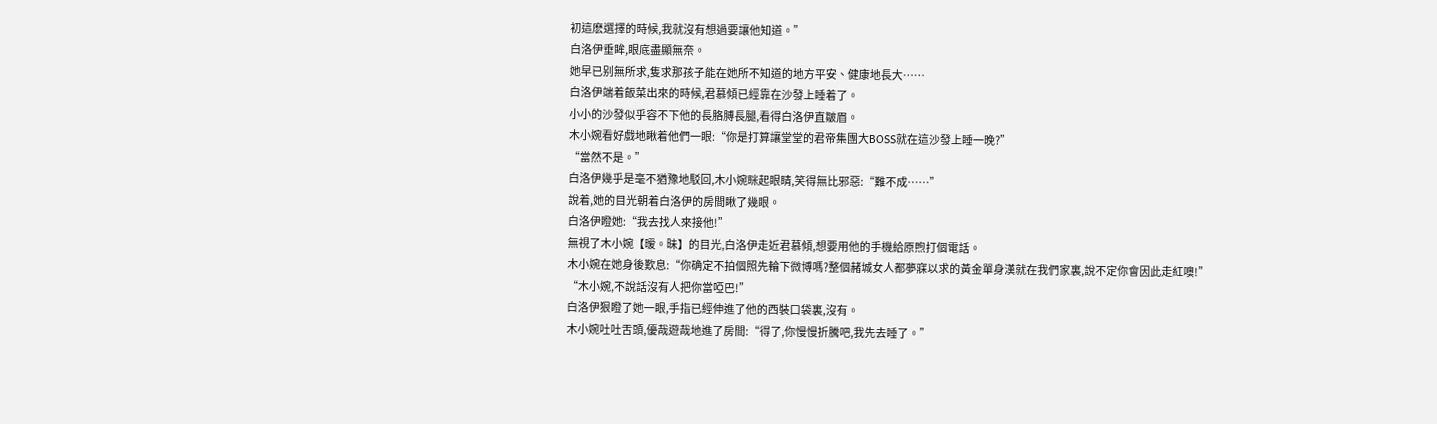初這麽選擇的時候,我就沒有想過要讓他知道。”
白洛伊垂眸,眼底盡顯無奈。
她早已别無所求,隻求那孩子能在她所不知道的地方平安、健康地長大……
白洛伊端着飯菜出來的時候,君慕傾已經靠在沙發上睡着了。
小小的沙發似乎容不下他的長胳膊長腿,看得白洛伊直皺眉。
木小婉看好戲地瞅着他們一眼:“你是打算讓堂堂的君帝集團大BOSS就在這沙發上睡一晚?”
“當然不是。”
白洛伊幾乎是毫不猶豫地駁回,木小婉眯起眼睛,笑得無比邪惡:“難不成……”
說着,她的目光朝着白洛伊的房間瞅了幾眼。
白洛伊瞪她:“我去找人來接他!”
無視了木小婉【暧。昧】的目光,白洛伊走近君慕傾,想要用他的手機給原煦打個電話。
木小婉在她身後歎息:“你确定不拍個照先輪下微博嗎?整個赭城女人都夢寐以求的黃金單身漢就在我們家裏,說不定你會因此走紅噢!”
“木小婉,不說話沒有人把你當啞巴!”
白洛伊狠瞪了她一眼,手指已經伸進了他的西裝口袋裏,沒有。
木小婉吐吐舌頭,優哉遊哉地進了房間:“得了,你慢慢折騰吧,我先去睡了。”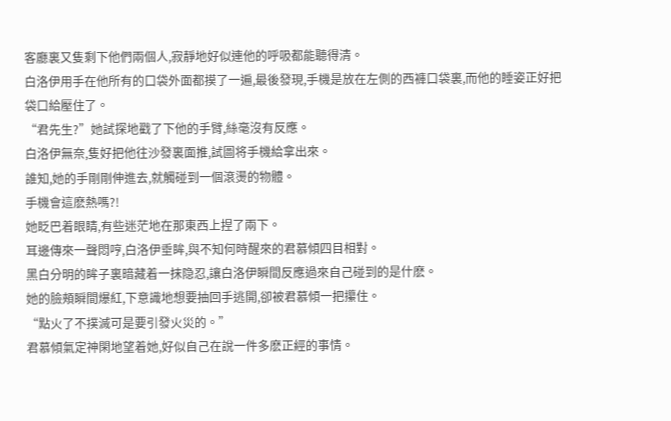客廳裏又隻剩下他們兩個人,寂靜地好似連他的呼吸都能聽得清。
白洛伊用手在他所有的口袋外面都摸了一遍,最後發現,手機是放在左側的西褲口袋裏,而他的睡姿正好把袋口給壓住了。
“君先生?”她試探地戳了下他的手臂,絲毫沒有反應。
白洛伊無奈,隻好把他往沙發裏面推,試圖将手機給拿出來。
誰知,她的手剛剛伸進去,就觸碰到一個滾燙的物體。
手機會這麽熱嗎?!
她眨巴着眼睛,有些迷茫地在那東西上捏了兩下。
耳邊傳來一聲悶哼,白洛伊垂眸,與不知何時醒來的君慕傾四目相對。
黑白分明的眸子裏暗藏着一抹隐忍,讓白洛伊瞬間反應過來自己碰到的是什麽。
她的臉頰瞬間爆紅,下意識地想要抽回手逃開,卻被君慕傾一把攥住。
“點火了不撲滅可是要引發火災的。”
君慕傾氣定神閑地望着她,好似自己在說一件多麽正經的事情。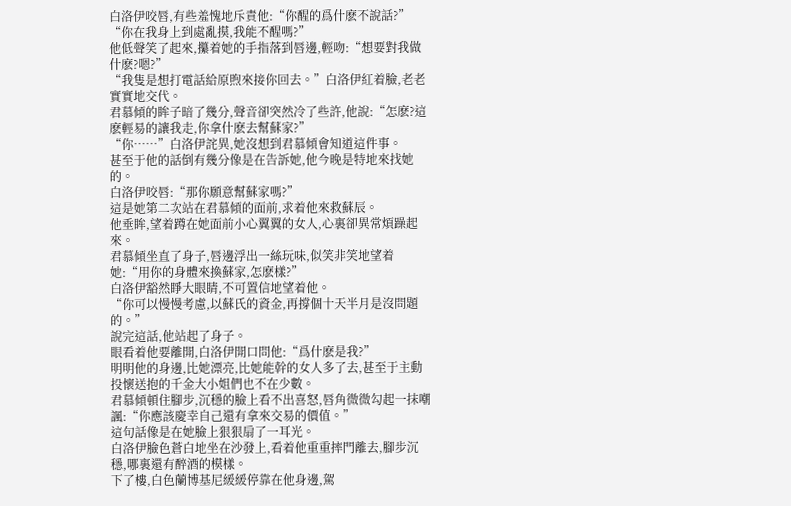白洛伊咬唇,有些羞愧地斥責他:“你醒的爲什麽不說話?”
“你在我身上到處亂摸,我能不醒嗎?”
他低聲笑了起來,攥着她的手指落到唇邊,輕吻:“想要對我做什麽?嗯?”
“我隻是想打電話給原煦來接你回去。”白洛伊紅着臉,老老實實地交代。
君慕傾的眸子暗了幾分,聲音卻突然冷了些許,他說:“怎麽?這麽輕易的讓我走,你拿什麽去幫蘇家?”
“你……”白洛伊詫異,她沒想到君慕傾會知道這件事。
甚至于他的話倒有幾分像是在告訴她,他今晚是特地來找她的。
白洛伊咬唇:“那你願意幫蘇家嗎?”
這是她第二次站在君慕傾的面前,求着他來救蘇辰。
他垂眸,望着蹲在她面前小心翼翼的女人,心裏卻異常煩躁起來。
君慕傾坐直了身子,唇邊浮出一絲玩味,似笑非笑地望着她:“用你的身體來換蘇家,怎麽樣?”
白洛伊豁然睜大眼睛,不可置信地望着他。
“你可以慢慢考慮,以蘇氏的資金,再撐個十天半月是沒問題的。”
說完這話,他站起了身子。
眼看着他要離開,白洛伊開口問他:“爲什麽是我?”
明明他的身邊,比她漂亮,比她能幹的女人多了去,甚至于主動投懷送抱的千金大小姐們也不在少數。
君慕傾頓住腳步,沉穩的臉上看不出喜怒,唇角微微勾起一抹嘲諷:“你應該慶幸自己還有拿來交易的價值。”
這句話像是在她臉上狠狠扇了一耳光。
白洛伊臉色蒼白地坐在沙發上,看着他重重摔門離去,腳步沉穩,哪裏還有醉酒的模樣。
下了樓,白色蘭博基尼緩緩停靠在他身邊,駕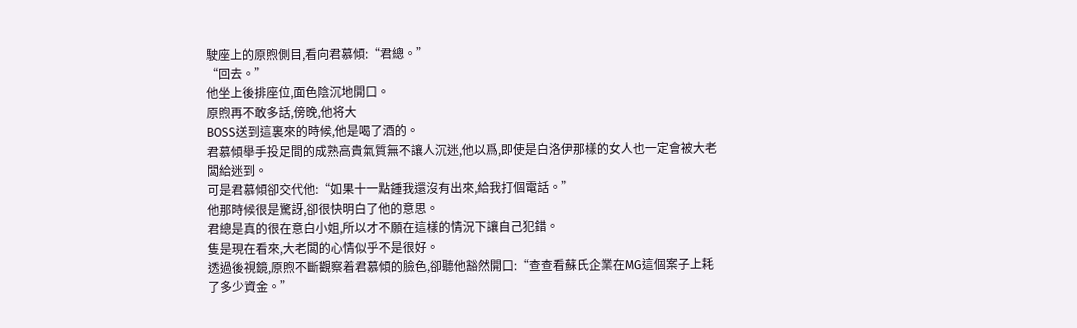駛座上的原煦側目,看向君慕傾:“君總。”
“回去。”
他坐上後排座位,面色陰沉地開口。
原煦再不敢多話,傍晚,他将大
BOSS送到這裏來的時候,他是喝了酒的。
君慕傾舉手投足間的成熟高貴氣質無不讓人沉迷,他以爲,即使是白洛伊那樣的女人也一定會被大老闆給迷到。
可是君慕傾卻交代他:“如果十一點鍾我還沒有出來,給我打個電話。”
他那時候很是驚訝,卻很快明白了他的意思。
君總是真的很在意白小姐,所以才不願在這樣的情況下讓自己犯錯。
隻是現在看來,大老闆的心情似乎不是很好。
透過後視鏡,原煦不斷觀察着君慕傾的臉色,卻聽他豁然開口:“查查看蘇氏企業在MG這個案子上耗了多少資金。”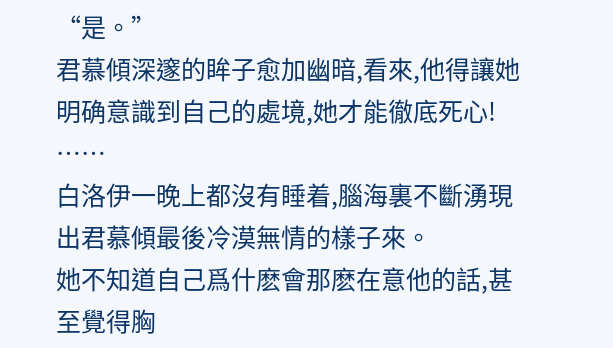“是。”
君慕傾深邃的眸子愈加幽暗,看來,他得讓她明确意識到自己的處境,她才能徹底死心!
……
白洛伊一晚上都沒有睡着,腦海裏不斷湧現出君慕傾最後冷漠無情的樣子來。
她不知道自己爲什麽會那麽在意他的話,甚至覺得胸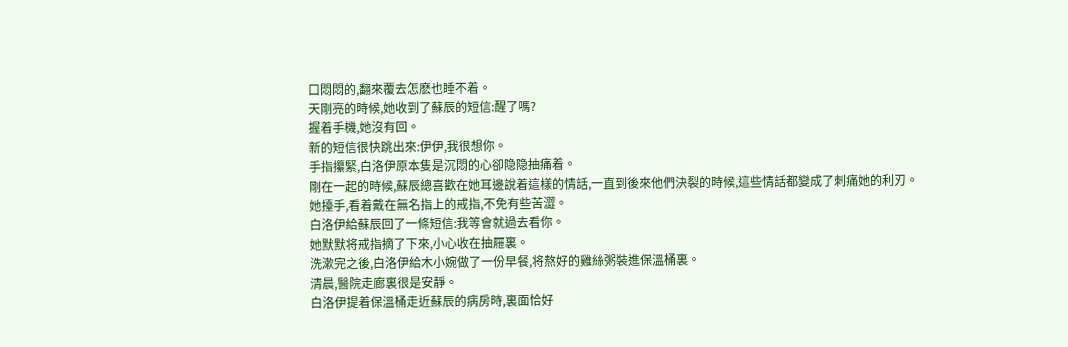口悶悶的,翻來覆去怎麽也睡不着。
天剛亮的時候,她收到了蘇辰的短信:醒了嗎?
握着手機,她沒有回。
新的短信很快跳出來:伊伊,我很想你。
手指攥緊,白洛伊原本隻是沉悶的心卻隐隐抽痛着。
剛在一起的時候,蘇辰總喜歡在她耳邊說着這樣的情話,一直到後來他們決裂的時候,這些情話都變成了刺痛她的利刃。
她擡手,看着戴在無名指上的戒指,不免有些苦澀。
白洛伊給蘇辰回了一條短信:我等會就過去看你。
她默默将戒指摘了下來,小心收在抽屜裏。
洗漱完之後,白洛伊給木小婉做了一份早餐,将熬好的雞絲粥裝進保溫桶裏。
清晨,醫院走廊裏很是安靜。
白洛伊提着保溫桶走近蘇辰的病房時,裏面恰好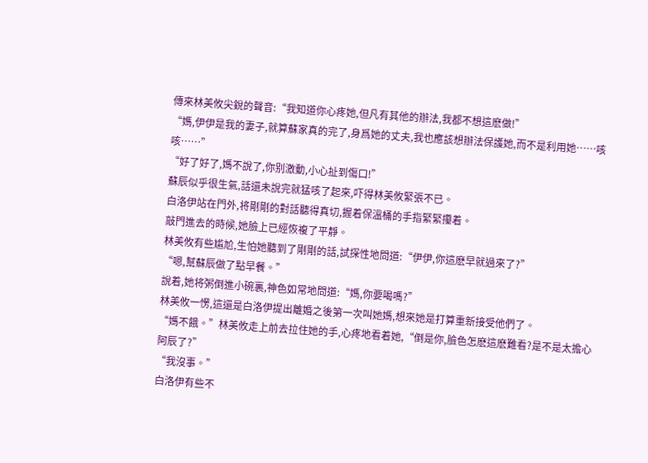傳來林美攸尖銳的聲音:“我知道你心疼她,但凡有其他的辦法,我都不想這麽做!”
“媽,伊伊是我的妻子,就算蘇家真的完了,身爲她的丈夫,我也應該想辦法保護她,而不是利用她……咳咳……”
“好了好了,媽不說了,你别激動,小心扯到傷口!”
蘇辰似乎很生氣,話還未說完就猛咳了起來,吓得林美攸緊張不已。
白洛伊站在門外,将剛剛的對話聽得真切,握着保溫桶的手指緊緊攥着。
敲門進去的時候,她臉上已經恢複了平靜。
林美攸有些尴尬,生怕她聽到了剛剛的話,試探性地問道:“伊伊,你這麽早就過來了?”
“嗯,幫蘇辰做了點早餐。”
說着,她将粥倒進小碗裏,神色如常地問道:“媽,你要喝嗎?”
林美攸一愣,這還是白洛伊提出離婚之後第一次叫她媽,想來她是打算重新接受他們了。
“媽不餓。”林美攸走上前去拉住她的手,心疼地看着她,“倒是你,臉色怎麽這麽難看?是不是太擔心阿辰了?”
“我沒事。”
白洛伊有些不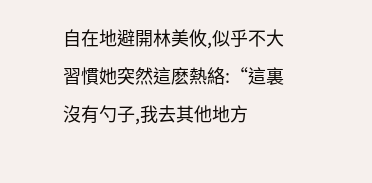自在地避開林美攸,似乎不大習慣她突然這麽熱絡:“這裏沒有勺子,我去其他地方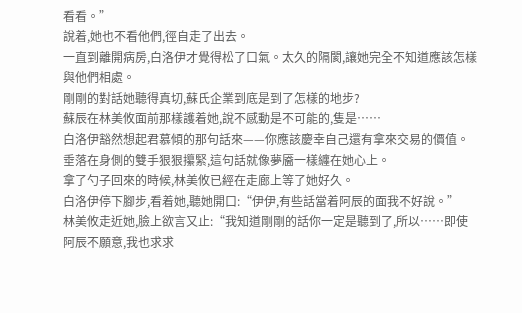看看。”
說着,她也不看他們,徑自走了出去。
一直到離開病房,白洛伊才覺得松了口氣。太久的隔閡,讓她完全不知道應該怎樣與他們相處。
剛剛的對話她聽得真切,蘇氏企業到底是到了怎樣的地步?
蘇辰在林美攸面前那樣護着她,說不感動是不可能的,隻是……
白洛伊豁然想起君慕傾的那句話來——你應該慶幸自己還有拿來交易的價值。
垂落在身側的雙手狠狠攥緊,這句話就像夢靥一樣纏在她心上。
拿了勺子回來的時候,林美攸已經在走廊上等了她好久。
白洛伊停下腳步,看着她,聽她開口:“伊伊,有些話當着阿辰的面我不好說。”
林美攸走近她,臉上欲言又止:“我知道剛剛的話你一定是聽到了,所以……即使阿辰不願意,我也求求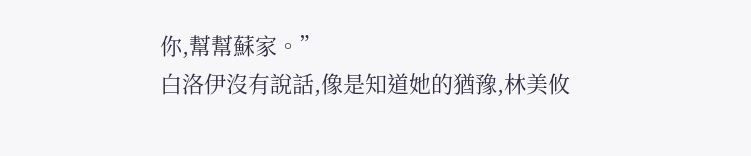你,幫幫蘇家。”
白洛伊沒有說話,像是知道她的猶豫,林美攸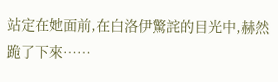站定在她面前,在白洛伊驚詫的目光中,赫然跪了下來……